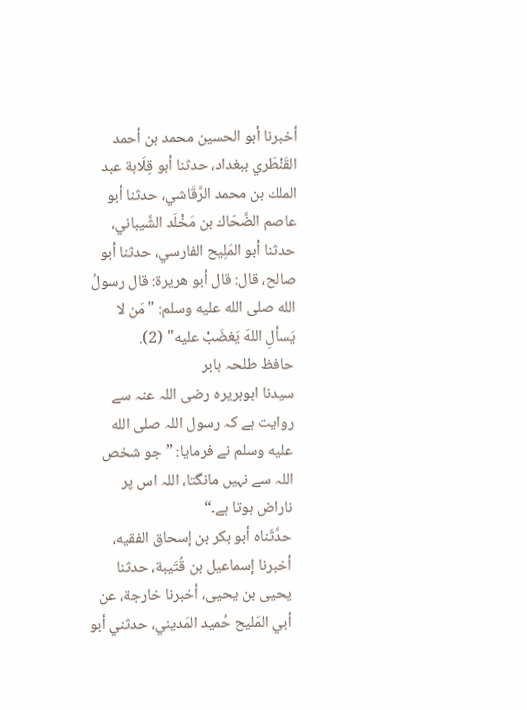أخبرنا أبو الحسين محمد بن أحمد القَنْطَري ببغداد، حدثنا أبو قِلَابة عبد الملك بن محمد الرَّقَاشي، حدثنا أبو عاصم الضَّحّاك بن مَخْلَد الشَّيباني، حدثنا أبو المَلِيح الفارسي، حدثنا أبو صالح، قال: قال أبو هريرة: قال رسولُ الله صلى الله عليه وسلم: "مَن لا يَسألِ اللهَ يَغضَبْ عليه" (2).
حافظ طلحہ بابر
سیدنا ابوہریرہ رضی اللہ عنہ سے روایت ہے کہ رسول اللہ صلى الله عليه وسلم نے فرمایا: ”جو شخص اللہ سے نہیں مانگتا، اللہ اس پر ناراض ہوتا ہے۔“
حدَّثَناه أبو بكر بن إسحاق الفقيه، أخبرنا إسماعيل بن قُتَيبة، حدثنا يحيى بن يحيى، أخبرنا خارجة، عن أبي المَليح حُميد المَديني، حدثني أبو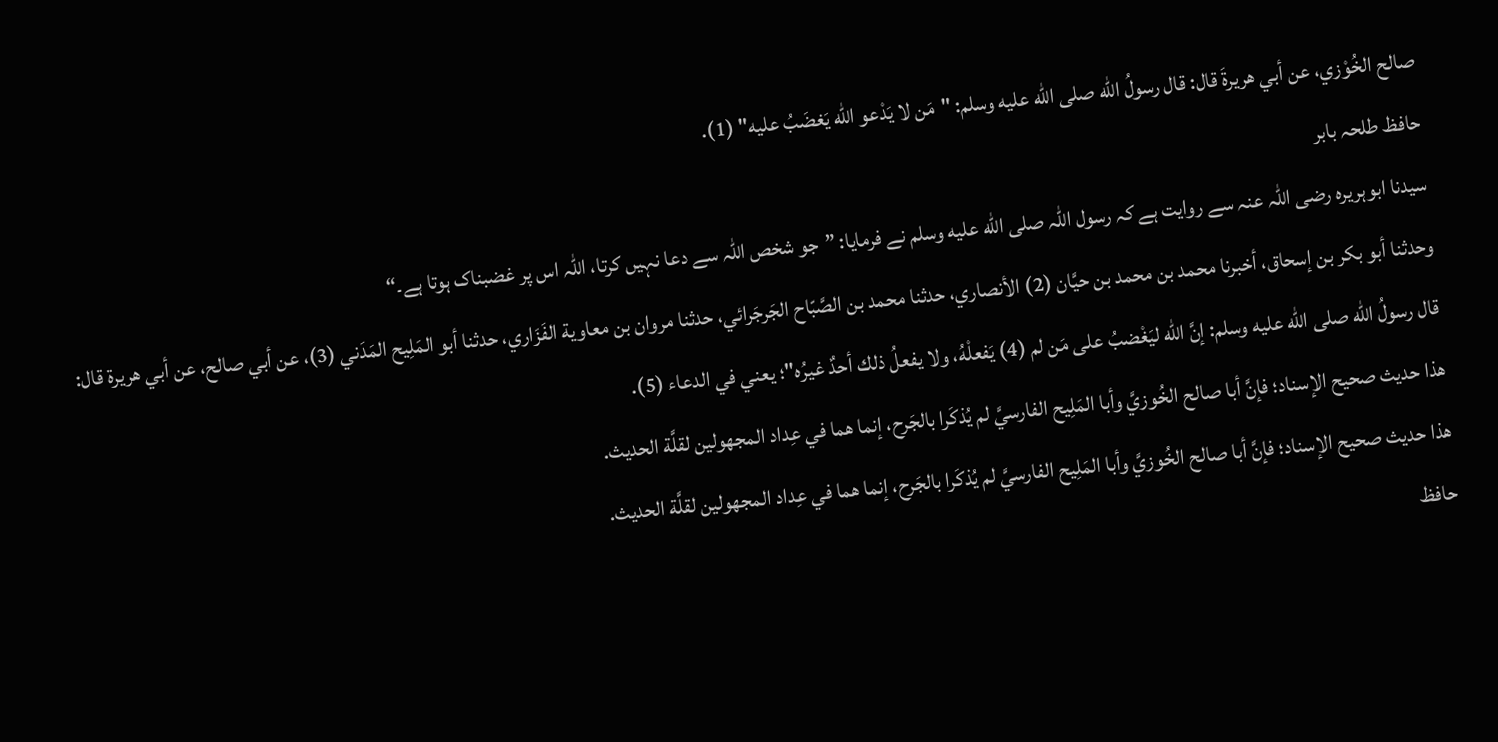صالح الخُوْزي، عن أبي هريرةَ قال: قال رسولُ الله صلى الله عليه وسلم: "مَن لا يَدْعو الله يَغضَبُ عليه" (1).
حافظ طلحہ بابر
سیدنا ابوہریرہ رضی اللہ عنہ سے روایت ہے کہ رسول اللہ صلى الله عليه وسلم نے فرمایا: ”جو شخص اللہ سے دعا نہیں کرتا، اللہ اس پر غضبناک ہوتا ہے۔“
وحدثنا أبو بكر بن إسحاق، أخبرنا محمد بن محمد بن حيَّان (2) الأنصاري، حدثنا محمد بن الصَّبّاح الجَرجَرائي، حدثنا مروان بن معاوية الفَزَاري، حدثنا أبو المَلِيح المَدَني (3)، عن أبي صالح، عن أبي هريرة قال: قال رسولُ الله صلى الله عليه وسلم: إنَّ الله ليَغْضبُ على مَن لم (4) يَفعلْهُ، ولا يفعلُ ذلك أحدٌ غيرُه"؛ يعني في الدعاء (5).
هذا حديث صحيح الإسناد؛ فإنَّ أبا صالح الخُوزيَّ وأبا المَلِيح الفارسيَّ لم يُذكَرا بالجَرح، إنما هما في عِداد المجهولين لقلَّة الحديث.
هذا حديث صحيح الإسناد؛ فإنَّ أبا صالح الخُوزيَّ وأبا المَلِيح الفارسيَّ لم يُذكَرا بالجَرح، إنما هما في عِداد المجهولين لقلَّة الحديث.
حافظ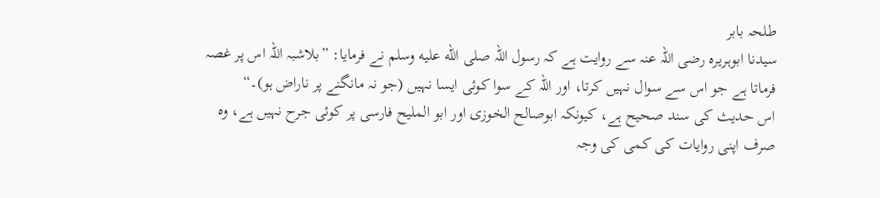طلحہ بابر
سیدنا ابوہریرہ رضی اللہ عنہ سے روایت ہے کہ رسول اللہ صلى الله عليه وسلم نے فرمایا: ”بلاشبہ اللہ اس پر غصہ فرماتا ہے جو اس سے سوال نہیں کرتا، اور اللہ کے سوا کوئی ایسا نہیں (جو نہ مانگنے پر ناراض ہو)۔“
اس حدیث کی سند صحیح ہے، کیونکہ ابوصالح الخوزی اور ابو الملیح فارسی پر کوئی جرح نہیں ہے، وہ صرف اپنی روایات کی کمی کی وجہ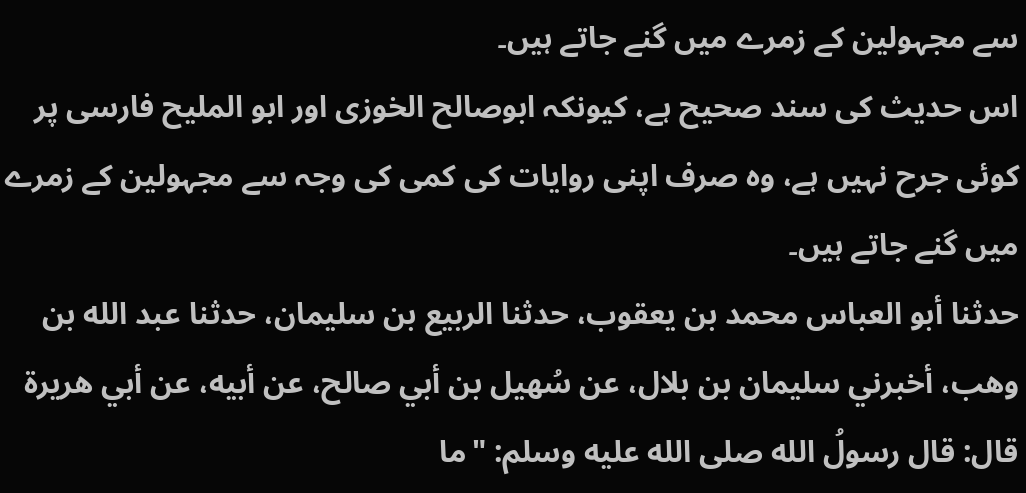سے مجہولین کے زمرے میں گنے جاتے ہیں۔
اس حدیث کی سند صحیح ہے، کیونکہ ابوصالح الخوزی اور ابو الملیح فارسی پر کوئی جرح نہیں ہے، وہ صرف اپنی روایات کی کمی کی وجہ سے مجہولین کے زمرے میں گنے جاتے ہیں۔
حدثنا أبو العباس محمد بن يعقوب، حدثنا الربيع بن سليمان، حدثنا عبد الله بن وهب، أخبرني سليمان بن بلال، عن سُهيل بن أبي صالح، عن أبيه، عن أبي هريرة قال: قال رسولُ الله صلى الله عليه وسلم: "ما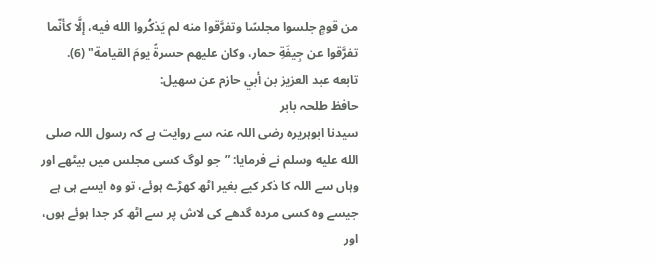من قومٍ جلسوا مجلسًا وتفرَّقوا منه لم يَذكُروا الله فيه، إلَّا كأنّما تفرَّقوا عن جِيفَةِ حمار، وكان عليهم حسرةً يومَ القيامة" (6). تابعه عبد العزيز بن أبي حازم عن سهيل:
حافظ طلحہ بابر
سیدنا ابوہریرہ رضی اللہ عنہ سے روایت ہے کہ رسول اللہ صلى الله عليه وسلم نے فرمایا: ”جو لوگ کسی مجلس میں بیٹھے اور وہاں سے اللہ کا ذکر کیے بغیر اٹھ کھڑے ہوئے، تو وہ ایسے ہی ہے جیسے وہ کسی مردہ گدھے کی لاش پر سے اٹھ کر جدا ہوئے ہوں، اور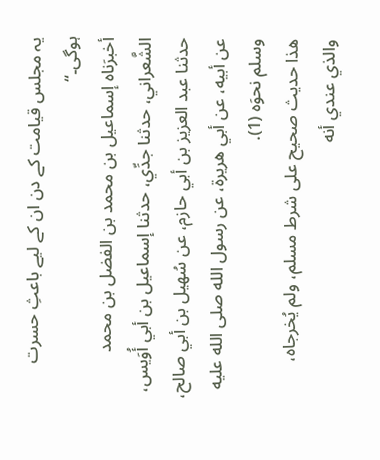یہ مجلس قیامت کے دن ان کے لیے باعثِ حسرت ہوگی۔“
أخبرَناه إسماعيل بن محمد بن الفضل بن محمد الشَّعراني، حدثنا جدِّي، حدثنا إسماعيل بن أبي أُوَيس، حدثنا عبد العزيز بن أبي حازم، عن سُهيل بن أبي صالح، عن أبيه، عن أبي هريرة، عن رسول الله صلى الله عليه وسلم نحوَه (1).
هذا حديث صحيح على شرط مسلم، ولم يُخرجاه، والذي عندي أنه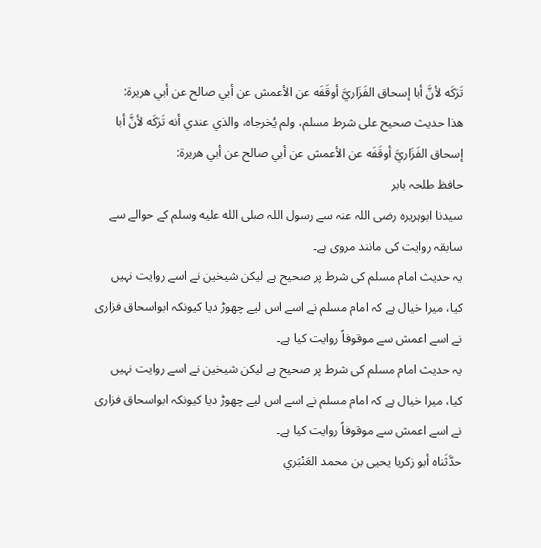تَرَكَه لأنَّ أبا إسحاق الفَزَاريَّ أوقَفَه عن الأعمش عن أبي صالح عن أبي هريرة:
هذا حديث صحيح على شرط مسلم، ولم يُخرجاه، والذي عندي أنه تَرَكَه لأنَّ أبا إسحاق الفَزَاريَّ أوقَفَه عن الأعمش عن أبي صالح عن أبي هريرة:
حافظ طلحہ بابر
سیدنا ابوہریرہ رضی اللہ عنہ سے رسول اللہ صلى الله عليه وسلم کے حوالے سے سابقہ روایت کی مانند مروی ہے۔
یہ حدیث امام مسلم کی شرط پر صحیح ہے لیکن شیخین نے اسے روایت نہیں کیا، میرا خیال ہے کہ امام مسلم نے اسے اس لیے چھوڑ دیا کیونکہ ابواسحاق فزاری نے اسے اعمش سے موقوفاً روایت کیا ہے۔
یہ حدیث امام مسلم کی شرط پر صحیح ہے لیکن شیخین نے اسے روایت نہیں کیا، میرا خیال ہے کہ امام مسلم نے اسے اس لیے چھوڑ دیا کیونکہ ابواسحاق فزاری نے اسے اعمش سے موقوفاً روایت کیا ہے۔
حدَّثَناه أبو زكريا يحيى بن محمد العَنْبَري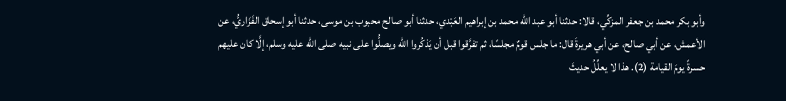وأبو بكر محمد بن جعفر المزكِّي، قالا: حدثنا أبو عبد الله محمد بن إبراهيم العَبْدي، حدثنا أبو صالح محبوب بن موسى، حدثنا أبو إسحاق الفَزَاريُّ، عن الأعمش، عن أبي صالح، عن أبي هريرةَ قال: ما جلس قومٌ مجلسًا، ثم تفرَّقوا قبل أن يَذكُروا الله ويصلُّوا على نبيه صلى الله عليه وسلم، إلَّا كان عليهم حسرةً يومَ القيامة (2). هذا لا يعلِّلُ حديثَ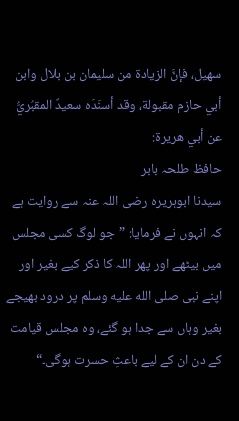سهيل، فإنَّ الزيادة من سليمان بن بلال وابن أبي حازم مقبولة، وقد أسنَدَه سعيدٌ المقبُريُّ عن أبي هريرة:
حافظ طلحہ بابر
سیدنا ابوہریرہ رضی اللہ عنہ سے روایت ہے کہ انہوں نے فرمایا: ”جو لوگ کسی مجلس میں بیٹھے اور پھر اللہ کا ذکر کیے بغیر اور اپنے نبی صلى الله عليه وسلم پر درود بھیجے بغیر وہاں سے جدا ہو گئے، وہ مجلس قیامت کے دن ان کے لیے باعثِ حسرت ہوگی۔“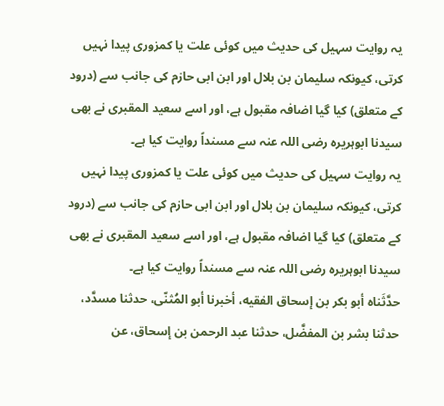یہ روایت سہیل کی حدیث میں کوئی علت یا کمزوری پیدا نہیں کرتی، کیونکہ سلیمان بن بلال اور ابن ابی حازم کی جانب سے (درود کے متعلق) کیا گیا اضافہ مقبول ہے، اور اسے سعید المقبری نے بھی سیدنا ابوہریرہ رضی اللہ عنہ سے مسنداً روایت کیا ہے۔
یہ روایت سہیل کی حدیث میں کوئی علت یا کمزوری پیدا نہیں کرتی، کیونکہ سلیمان بن بلال اور ابن ابی حازم کی جانب سے (درود کے متعلق) کیا گیا اضافہ مقبول ہے، اور اسے سعید المقبری نے بھی سیدنا ابوہریرہ رضی اللہ عنہ سے مسنداً روایت کیا ہے۔
حدَّثَناه أبو بكر بن إسحاق الفقيه، أخبرنا أبو المُثنّى، حدثنا مسدَّد، حدثنا بشر بن المفضَّل، حدثنا عبد الرحمن بن إسحاق، عن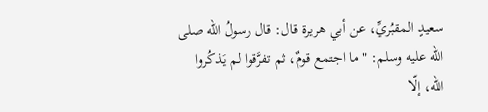سعيدٍ المقبُريِّ، عن أبي هريرة قال: قال رسولُ الله صلى الله عليه وسلم: "ما اجتمع قومٌ، ثم تفرَّقوا لم يَذكُروا الله، إلّا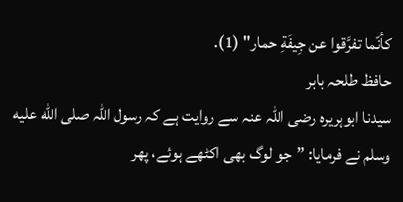كأنّما تفرَّقوا عن جِيفَةِ حمار" (1).
حافظ طلحہ بابر
سیدنا ابوہریرہ رضی اللہ عنہ سے روایت ہے کہ رسول اللہ صلى الله عليه وسلم نے فرمایا: ”جو لوگ بھی اکٹھے ہوئے، پھر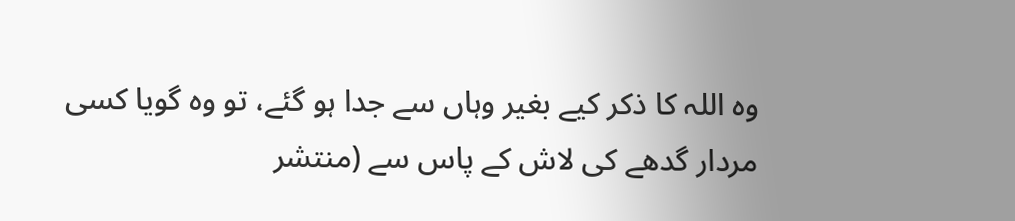وہ اللہ کا ذکر کیے بغیر وہاں سے جدا ہو گئے، تو وہ گویا کسی مردار گدھے کی لاش کے پاس سے (منتشر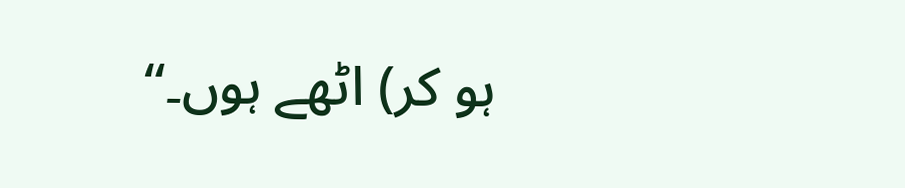ہو کر) اٹھے ہوں۔“